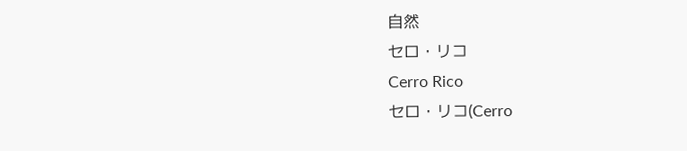自然
セロ・リコ
Cerro Rico
セロ・リコ(Cerro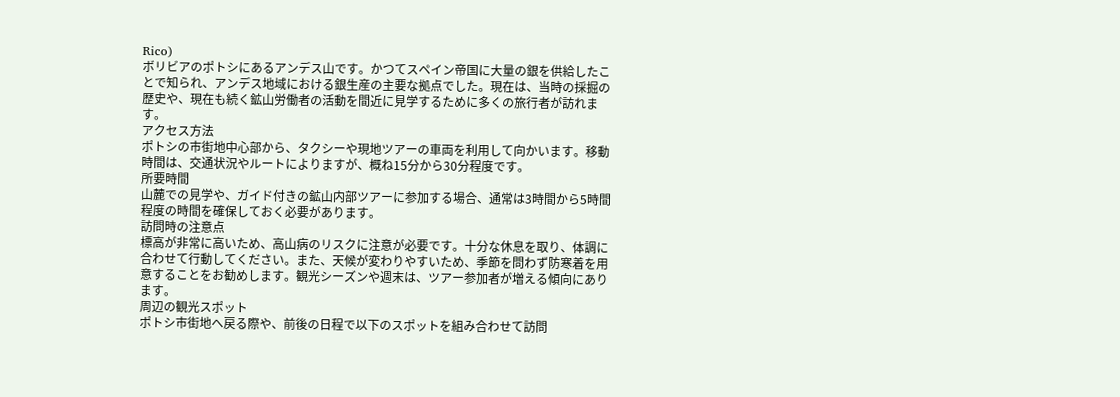Rico)
ボリビアのポトシにあるアンデス山です。かつてスペイン帝国に大量の銀を供給したことで知られ、アンデス地域における銀生産の主要な拠点でした。現在は、当時の採掘の歴史や、現在も続く鉱山労働者の活動を間近に見学するために多くの旅行者が訪れます。
アクセス方法
ポトシの市街地中心部から、タクシーや現地ツアーの車両を利用して向かいます。移動時間は、交通状況やルートによりますが、概ね15分から30分程度です。
所要時間
山麓での見学や、ガイド付きの鉱山内部ツアーに参加する場合、通常は3時間から5時間程度の時間を確保しておく必要があります。
訪問時の注意点
標高が非常に高いため、高山病のリスクに注意が必要です。十分な休息を取り、体調に合わせて行動してください。また、天候が変わりやすいため、季節を問わず防寒着を用意することをお勧めします。観光シーズンや週末は、ツアー参加者が増える傾向にあります。
周辺の観光スポット
ポトシ市街地へ戻る際や、前後の日程で以下のスポットを組み合わせて訪問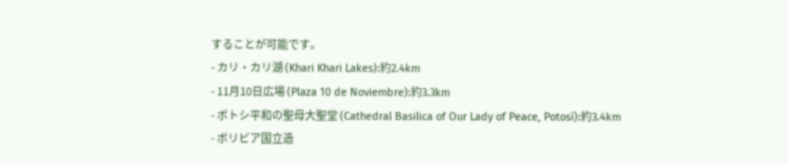することが可能です。
- カリ・カリ湖 (Khari Khari Lakes):約2.4km
- 11月10日広場 (Plaza 10 de Noviembre):約3.3km
- ポトシ平和の聖母大聖堂 (Cathedral Basilica of Our Lady of Peace, Potosí):約3.4km
- ボリビア国立造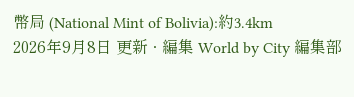幣局 (National Mint of Bolivia):約3.4km
2026年9月8日 更新 · 編集 World by City 編集部